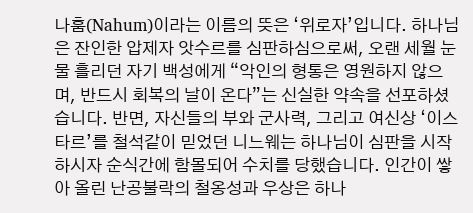나훔(Nahum)이라는 이름의 뜻은 ‘위로자’입니다. 하나님은 잔인한 압제자 앗수르를 심판하심으로써, 오랜 세월 눈물 흘리던 자기 백성에게 “악인의 형통은 영원하지 않으며, 반드시 회복의 날이 온다”는 신실한 약속을 선포하셨습니다. 반면, 자신들의 부와 군사력, 그리고 여신상 ‘이스타르’를 철석같이 믿었던 니느웨는 하나님이 심판을 시작하시자 순식간에 함몰되어 수치를 당했습니다. 인간이 쌓아 올린 난공불락의 철옹성과 우상은 하나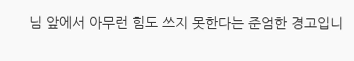님 앞에서 아무런 힘도 쓰지 못한다는 준엄한 경고입니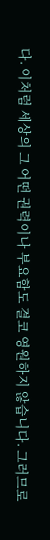다. 이처럼 세상의 그 어떤 권력이나 부요함도 결코 영원하지 않습니다. 그러므로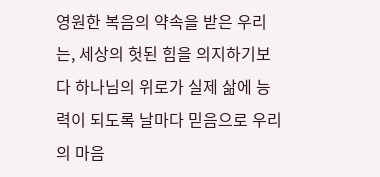영원한 복음의 약속을 받은 우리는, 세상의 헛된 힘을 의지하기보다 하나님의 위로가 실제 삶에 능력이 되도록 날마다 믿음으로 우리의 마음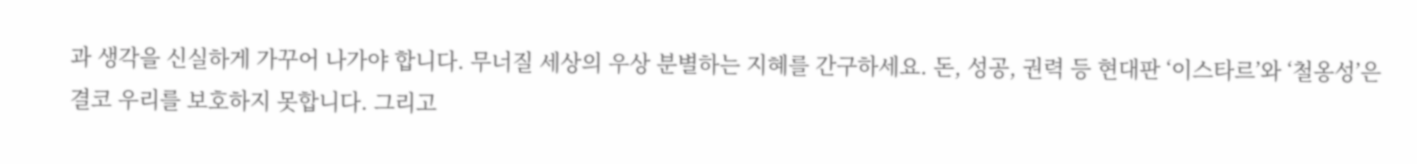과 생각을 신실하게 가꾸어 나가야 합니다. 무너질 세상의 우상 분별하는 지혜를 간구하세요. 돈, 성공, 권력 등 현대판 ‘이스타르’와 ‘철옹성’은 결코 우리를 보호하지 못합니다. 그리고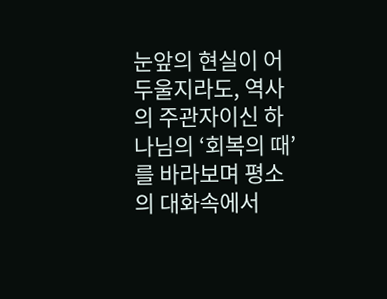눈앞의 현실이 어두울지라도, 역사의 주관자이신 하나님의 ‘회복의 때’를 바라보며 평소의 대화속에서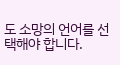도 소망의 언어를 선택해야 합니다.